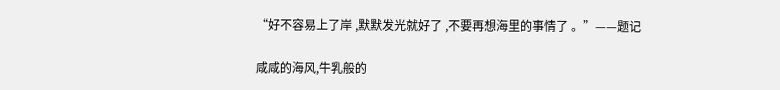“好不容易上了岸 ,默默发光就好了 ,不要再想海里的事情了 。”——题记

咸咸的海风,牛乳般的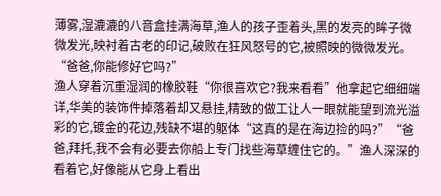薄雾,湿漉漉的八音盒挂满海草,渔人的孩子歪着头,黑的发亮的眸子微微发光,映衬着古老的印记,破败在狂风怒号的它,被照映的微微发光。
“爸爸,你能修好它吗?”
渔人穿着沉重湿润的橡胶鞋“你很喜欢它?我来看看”他拿起它细细端详,华美的装饰件掉落着却又悬挂,精致的做工让人一眼就能望到流光溢彩的它,镀金的花边,残缺不堪的躯体“这真的是在海边捡的吗?”“爸爸,拜托,我不会有必要去你船上专门找些海草缠住它的。”渔人深深的看着它,好像能从它身上看出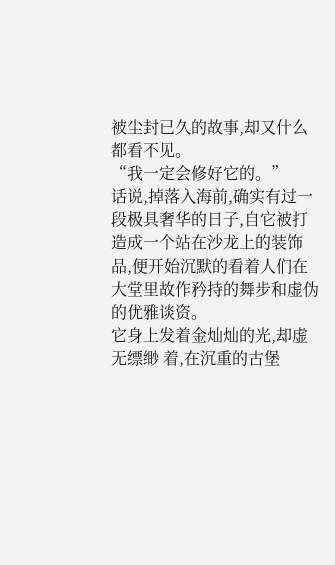被尘封已久的故事,却又什么都看不见。
“我一定会修好它的。”
话说,掉落入海前,确实有过一段极具奢华的日子,自它被打造成一个站在沙龙上的装饰品,便开始沉默的看着人们在大堂里故作矜持的舞步和虚伪的优雅谈资。
它身上发着金灿灿的光,却虚无缥缈 着,在沉重的古堡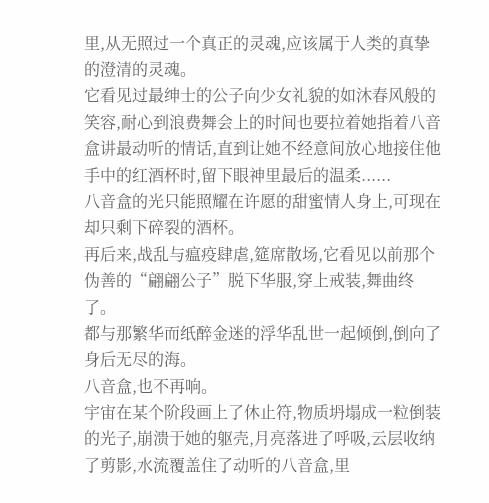里,从无照过一个真正的灵魂,应该属于人类的真挚的澄清的灵魂。
它看见过最绅士的公子向少女礼貌的如沐春风般的笑容,耐心到浪费舞会上的时间也要拉着她指着八音盒讲最动听的情话,直到让她不经意间放心地接住他手中的红酒杯时,留下眼神里最后的温柔......
八音盒的光只能照耀在许愿的甜蜜情人身上,可现在却只剩下碎裂的酒杯。
再后来,战乱与瘟疫肆虐,筵席散场,它看见以前那个伪善的“翩翩公子”脱下华服,穿上戒装,舞曲终了。
都与那繁华而纸醉金迷的浮华乱世一起倾倒,倒向了身后无尽的海。
八音盒,也不再响。
宇宙在某个阶段画上了休止符,物质坍塌成一粒倒装的光子,崩溃于她的躯壳,月亮落进了呼吸,云层收纳了剪影,水流覆盖住了动听的八音盒,里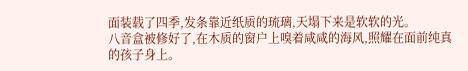面装载了四季,发条靠近纸质的琉璃,天塌下来是软软的光。
八音盒被修好了,在木质的窗户上嗅着咸咸的海风,照耀在面前纯真的孩子身上。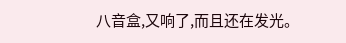八音盒,又响了,而且还在发光。